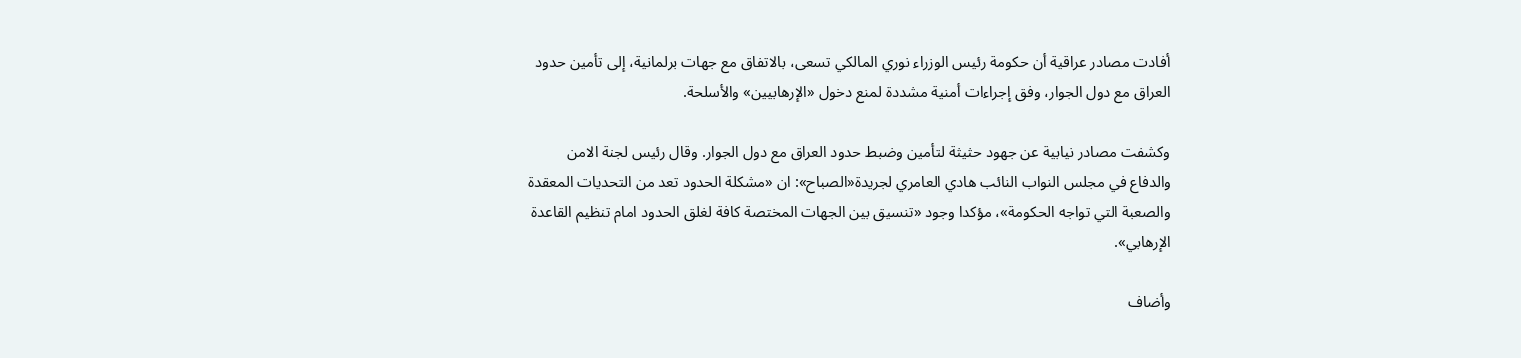أفادت مصادر عراقية أن حكومة رئيس الوزراء نوري المالكي تسعى، بالاتفاق مع جهات برلمانية، إلى تأمين حدود العراق مع دول الجوار، وفق إجراءات أمنية مشددة لمنع دخول «الإرهابيين» والأسلحة.

وكشفت مصادر نيابية عن جهود حثيثة لتأمين وضبط حدود العراق مع دول الجوار. وقال رئيس لجنة الامن والدفاع في مجلس النواب النائب هادي العامري لجريدة«الصباح»: ان «مشكلة الحدود تعد من التحديات المعقدة والصعبة التي تواجه الحكومة»، مؤكدا وجود «تنسيق بين الجهات المختصة كافة لغلق الحدود امام تنظيم القاعدة الإرهابي».

وأضاف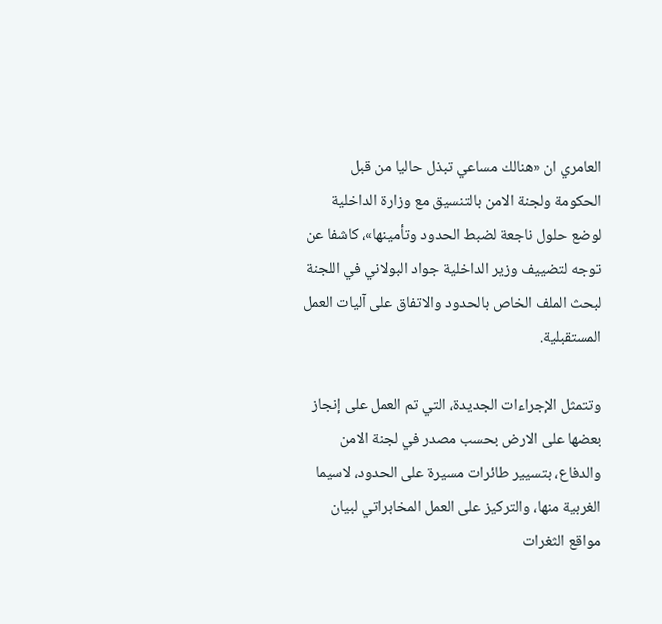العامري ان «هنالك مساعي تبذل حاليا من قبل الحكومة ولجنة الامن بالتنسيق مع وزارة الداخلية لوضع حلول ناجعة لضبط الحدود وتأمينها»، كاشفا عن توجه لتضييف وزير الداخلية جواد البولاني في اللجنة لبحث الملف الخاص بالحدود والاتفاق على آليات العمل المستقبلية.

وتتمثل الإجراءات الجديدة، التي تم العمل على إنجاز بعضها على الارض بحسب مصدر في لجنة الامن والدفاع، بتسيير طائرات مسيرة على الحدود، لاسيما الغربية منها، والتركيز على العمل المخابراتي لبيان مواقع الثغرات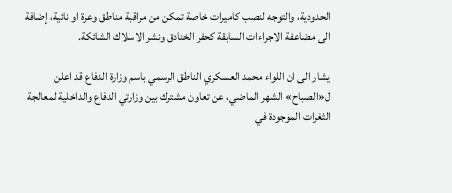الحدودية، والتوجه لنصب كاميرات خاصة تمكن من مراقبة مناطق وعرة او نائية، إضافة الى مضاعفة الاجراءات السابقة كحفر الخنادق ونشر الاسلاك الشائكة.

يشار الى ان اللواء محمد العسكري الناطق الرسمي باسم وزارة الدفاع قد اعلن ل«الصباح» الشهر الماضي، عن تعاون مشترك بين وزارتي الدفاع والداخلية لمعالجة الثغرات الموجودة في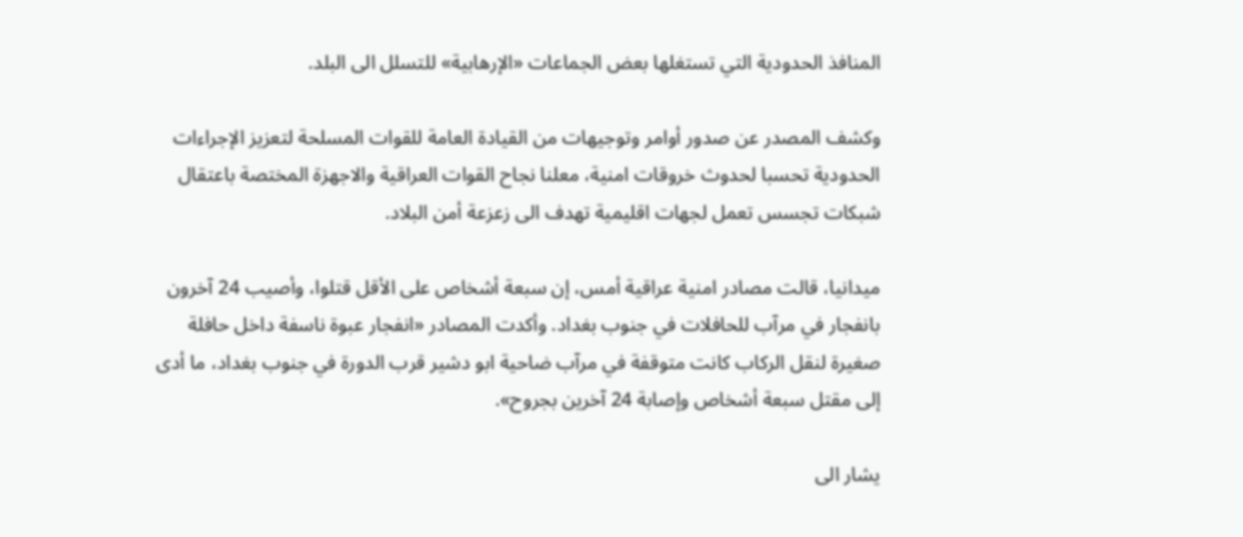المنافذ الحدودية التي تستغلها بعض الجماعات «الإرهابية» للتسلل الى البلد.

وكشف المصدر عن صدور أوامر وتوجيهات من القيادة العامة للقوات المسلحة لتعزيز الإجراءات الحدودية تحسبا لحدوث خروقات امنية، معلنا نجاح القوات العراقية والاجهزة المختصة باعتقال شبكات تجسس تعمل لجهات اقليمية تهدف الى زعزعة أمن البلاد.

ميدانيا، قالت مصادر امنية عراقية أمس، إن سبعة أشخاص على الأقل قتلوا، وأصيب 24 آخرون بانفجار في مرآب للحافلات في جنوب بغداد. وأكدت المصادر «انفجار عبوة ناسفة داخل حافلة صغيرة لنقل الركاب كانت متوقفة في مرآب ضاحية ابو دشير قرب الدورة في جنوب بغداد، ما أدى إلى مقتل سبعة أشخاص وإصابة 24 آخرين بجروح».

يشار الى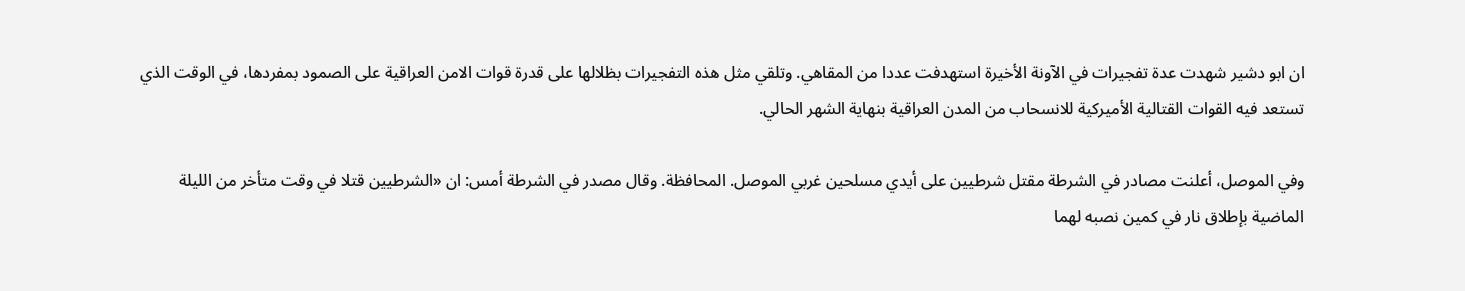ان ابو دشير شهدت عدة تفجيرات في الآونة الأخيرة استهدفت عددا من المقاهي. وتلقي مثل هذه التفجيرات بظلالها على قدرة قوات الامن العراقية على الصمود بمفردها، في الوقت الذي تستعد فيه القوات القتالية الأميركية للانسحاب من المدن العراقية بنهاية الشهر الحالي.

وفي الموصل، أعلنت مصادر في الشرطة مقتل شرطيين على أيدي مسلحين غربي الموصل. المحافظة. وقال مصدر في الشرطة أمس: ان «الشرطيين قتلا في وقت متأخر من الليلة الماضية بإطلاق نار في كمين نصبه لهما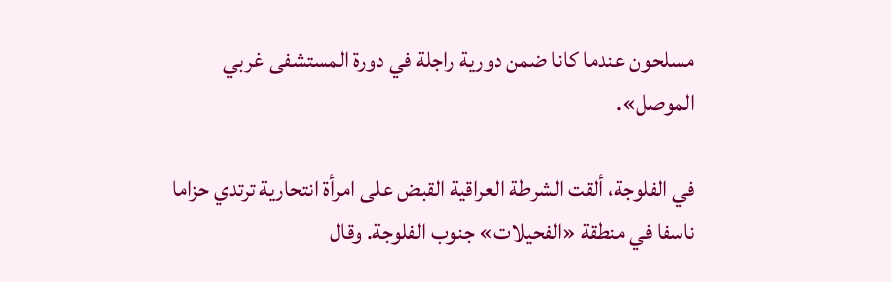مسلحون عندما كانا ضمن دورية راجلة في دورة المستشفى غربي الموصل».

في الفلوجة، ألقت الشرطة العراقية القبض على امرأة انتحارية ترتدي حزاما ناسفا في منطقة «الفحيلات» جنوب الفلوجة. وقال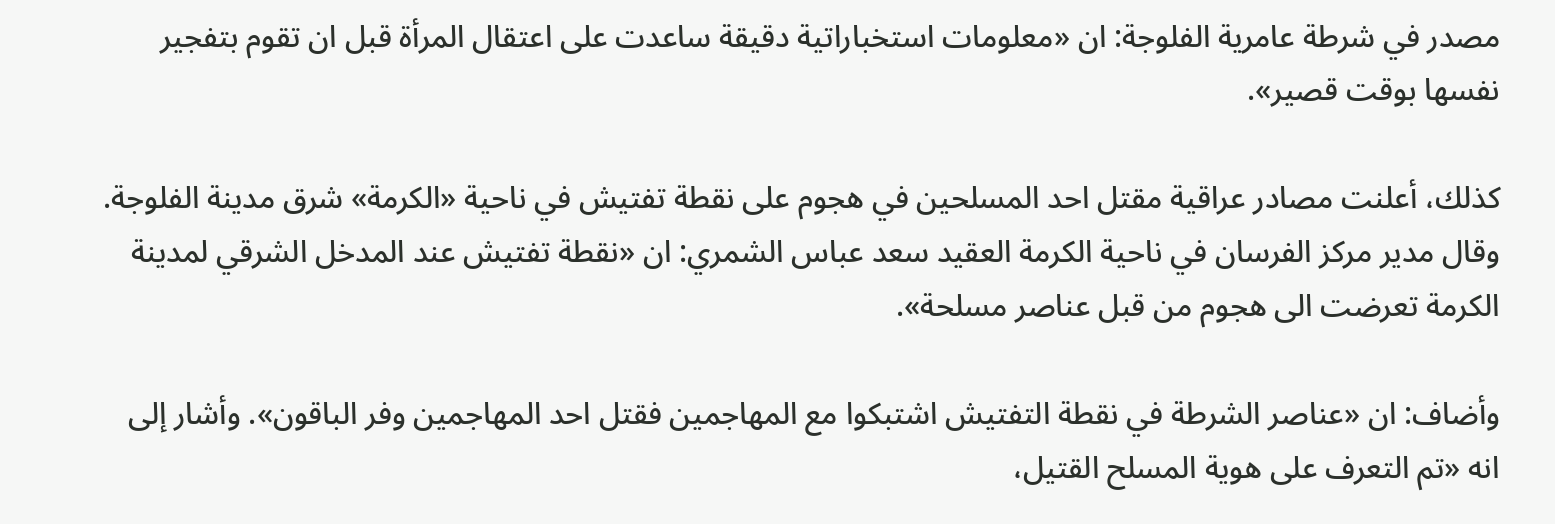مصدر في شرطة عامرية الفلوجة: ان «معلومات استخباراتية دقيقة ساعدت على اعتقال المرأة قبل ان تقوم بتفجير نفسها بوقت قصير».

كذلك، أعلنت مصادر عراقية مقتل احد المسلحين في هجوم على نقطة تفتيش في ناحية «الكرمة» شرق مدينة الفلوجة. وقال مدير مركز الفرسان في ناحية الكرمة العقيد سعد عباس الشمري: ان «نقطة تفتيش عند المدخل الشرقي لمدينة الكرمة تعرضت الى هجوم من قبل عناصر مسلحة».

وأضاف: ان «عناصر الشرطة في نقطة التفتيش اشتبكوا مع المهاجمين فقتل احد المهاجمين وفر الباقون». وأشار إلى انه «تم التعرف على هوية المسلح القتيل،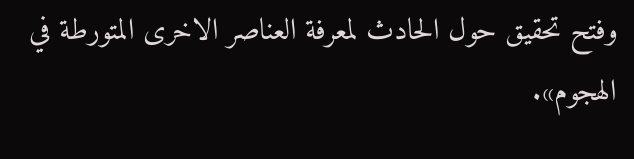وفتح تحقيق حول الحادث لمعرفة العناصر الاخرى المتورطة في الهجوم».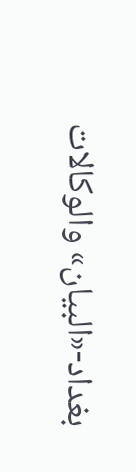بغداد-«البيان» والوكالات